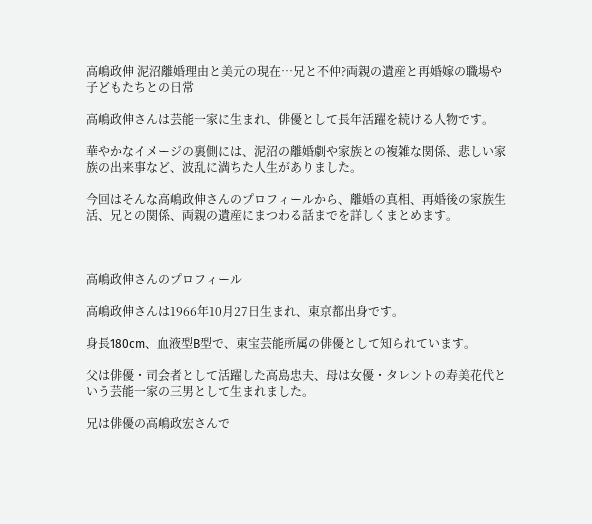高嶋政伸 泥沼離婚理由と美元の現在…兄と不仲?両親の遺産と再婚嫁の職場や子どもたちとの日常

高嶋政伸さんは芸能一家に生まれ、俳優として長年活躍を続ける人物です。

華やかなイメージの裏側には、泥沼の離婚劇や家族との複雑な関係、悲しい家族の出来事など、波乱に満ちた人生がありました。

今回はそんな高嶋政伸さんのプロフィールから、離婚の真相、再婚後の家族生活、兄との関係、両親の遺産にまつわる話までを詳しくまとめます。



高嶋政伸さんのプロフィール

高嶋政伸さんは1966年10月27日生まれ、東京都出身です。

身長180cm、血液型B型で、東宝芸能所属の俳優として知られています。

父は俳優・司会者として活躍した高島忠夫、母は女優・タレントの寿美花代という芸能一家の三男として生まれました。

兄は俳優の高嶋政宏さんで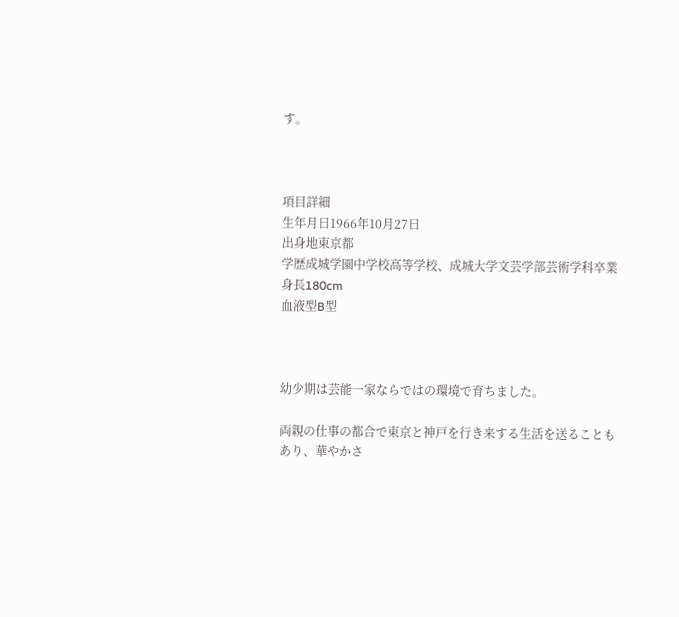す。



項目詳細
生年月日1966年10月27日
出身地東京都
学歴成城学園中学校高等学校、成城大学文芸学部芸術学科卒業
身長180cm
血液型B型



幼少期は芸能一家ならではの環境で育ちました。

両親の仕事の都合で東京と神戸を行き来する生活を送ることもあり、華やかさ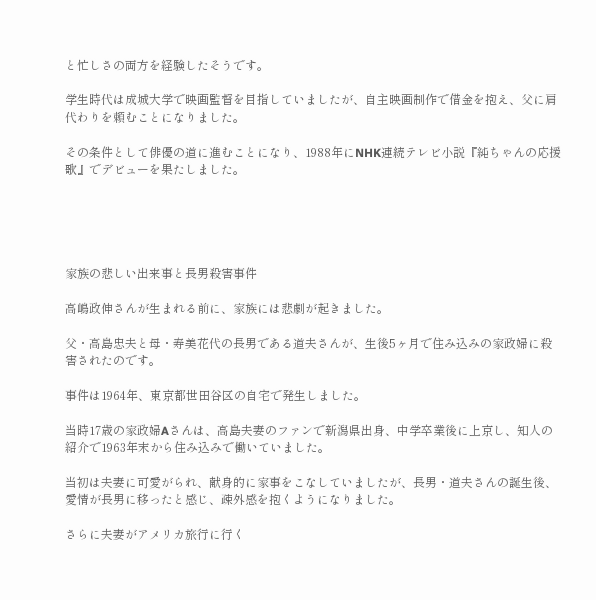と忙しさの両方を経験したそうです。

学生時代は成城大学で映画監督を目指していましたが、自主映画制作で借金を抱え、父に肩代わりを頼むことになりました。

その条件として俳優の道に進むことになり、1988年にNHK連続テレビ小説『純ちゃんの応援歌』でデビューを果たしました。





家族の悲しい出来事と長男殺害事件

高嶋政伸さんが生まれる前に、家族には悲劇が起きました。

父・高島忠夫と母・寿美花代の長男である道夫さんが、生後5ヶ月で住み込みの家政婦に殺害されたのです。

事件は1964年、東京都世田谷区の自宅で発生しました。

当時17歳の家政婦Aさんは、高島夫妻のファンで新潟県出身、中学卒業後に上京し、知人の紹介で1963年末から住み込みで働いていました。

当初は夫妻に可愛がられ、献身的に家事をこなしていましたが、長男・道夫さんの誕生後、愛情が長男に移ったと感じ、疎外感を抱くようになりました。

さらに夫妻がアメリカ旅行に行く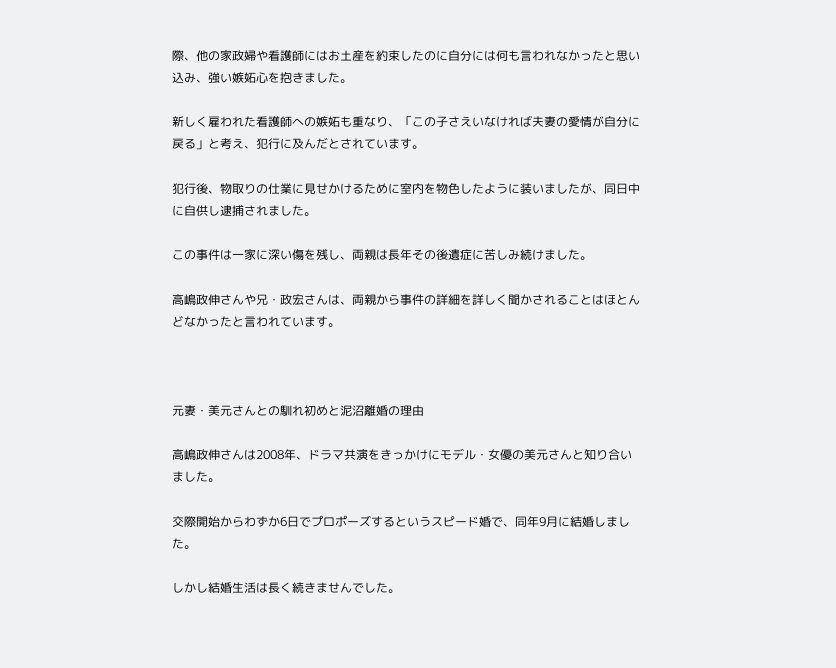際、他の家政婦や看護師にはお土産を約束したのに自分には何も言われなかったと思い込み、強い嫉妬心を抱きました。

新しく雇われた看護師への嫉妬も重なり、「この子さえいなければ夫妻の愛情が自分に戻る」と考え、犯行に及んだとされています。

犯行後、物取りの仕業に見せかけるために室内を物色したように装いましたが、同日中に自供し逮捕されました。

この事件は一家に深い傷を残し、両親は長年その後遺症に苦しみ続けました。

高嶋政伸さんや兄・政宏さんは、両親から事件の詳細を詳しく聞かされることはほとんどなかったと言われています。



元妻・美元さんとの馴れ初めと泥沼離婚の理由

高嶋政伸さんは2008年、ドラマ共演をきっかけにモデル・女優の美元さんと知り合いました。

交際開始からわずか6日でプロポーズするというスピード婚で、同年9月に結婚しました。

しかし結婚生活は長く続きませんでした。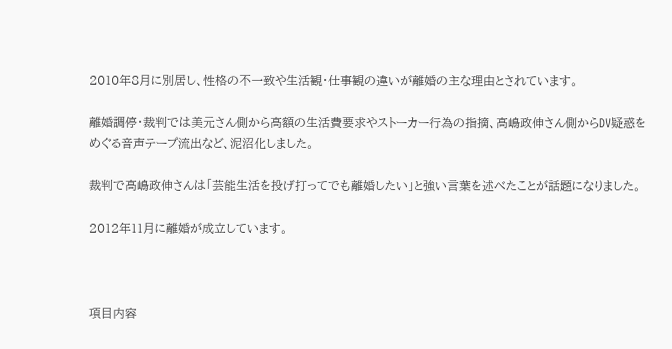2010年8月に別居し、性格の不一致や生活観・仕事観の違いが離婚の主な理由とされています。

離婚調停・裁判では美元さん側から高額の生活費要求やストーカー行為の指摘、高嶋政伸さん側からDV疑惑をめぐる音声テープ流出など、泥沼化しました。

裁判で高嶋政伸さんは「芸能生活を投げ打ってでも離婚したい」と強い言葉を述べたことが話題になりました。

2012年11月に離婚が成立しています。



項目内容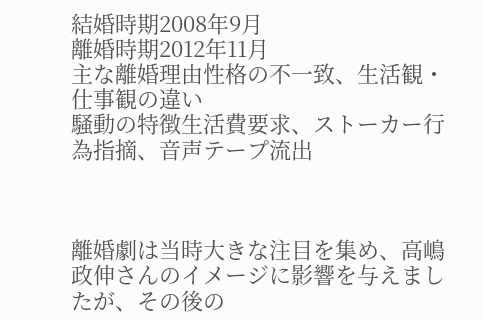結婚時期2008年9月
離婚時期2012年11月
主な離婚理由性格の不一致、生活観・仕事観の違い
騒動の特徴生活費要求、ストーカー行為指摘、音声テープ流出



離婚劇は当時大きな注目を集め、高嶋政伸さんのイメージに影響を与えましたが、その後の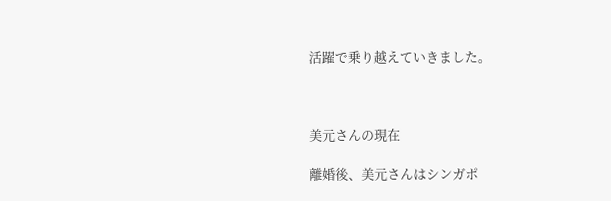活躍で乗り越えていきました。



美元さんの現在

離婚後、美元さんはシンガポ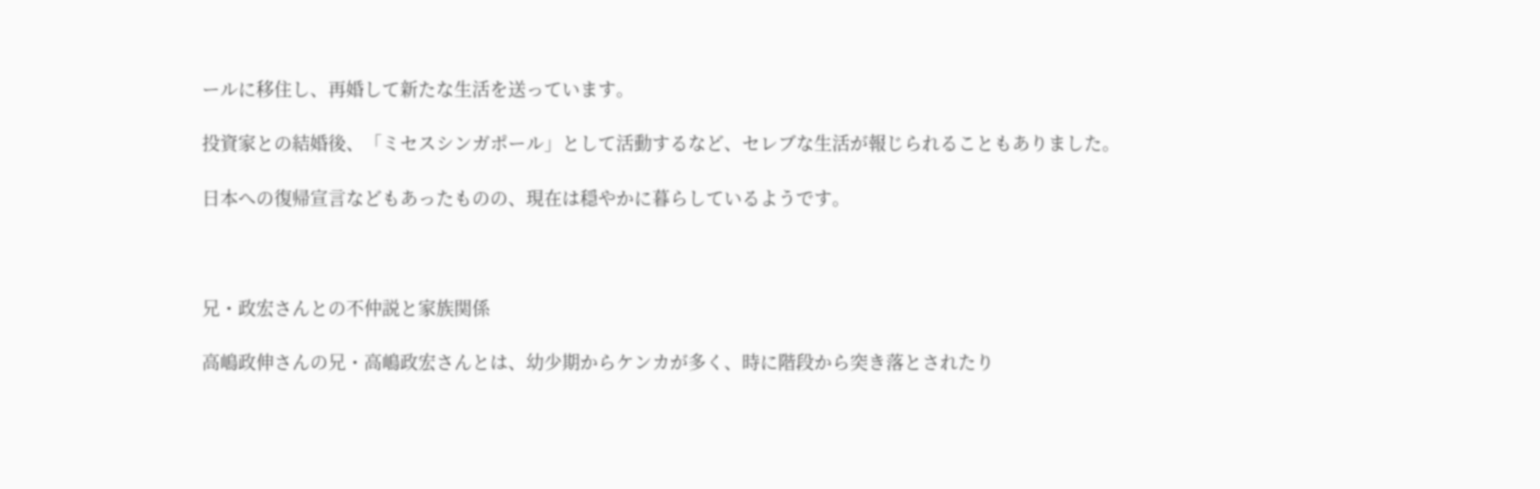ールに移住し、再婚して新たな生活を送っています。

投資家との結婚後、「ミセスシンガポール」として活動するなど、セレブな生活が報じられることもありました。

日本への復帰宣言などもあったものの、現在は穏やかに暮らしているようです。



兄・政宏さんとの不仲説と家族関係

高嶋政伸さんの兄・高嶋政宏さんとは、幼少期からケンカが多く、時に階段から突き落とされたり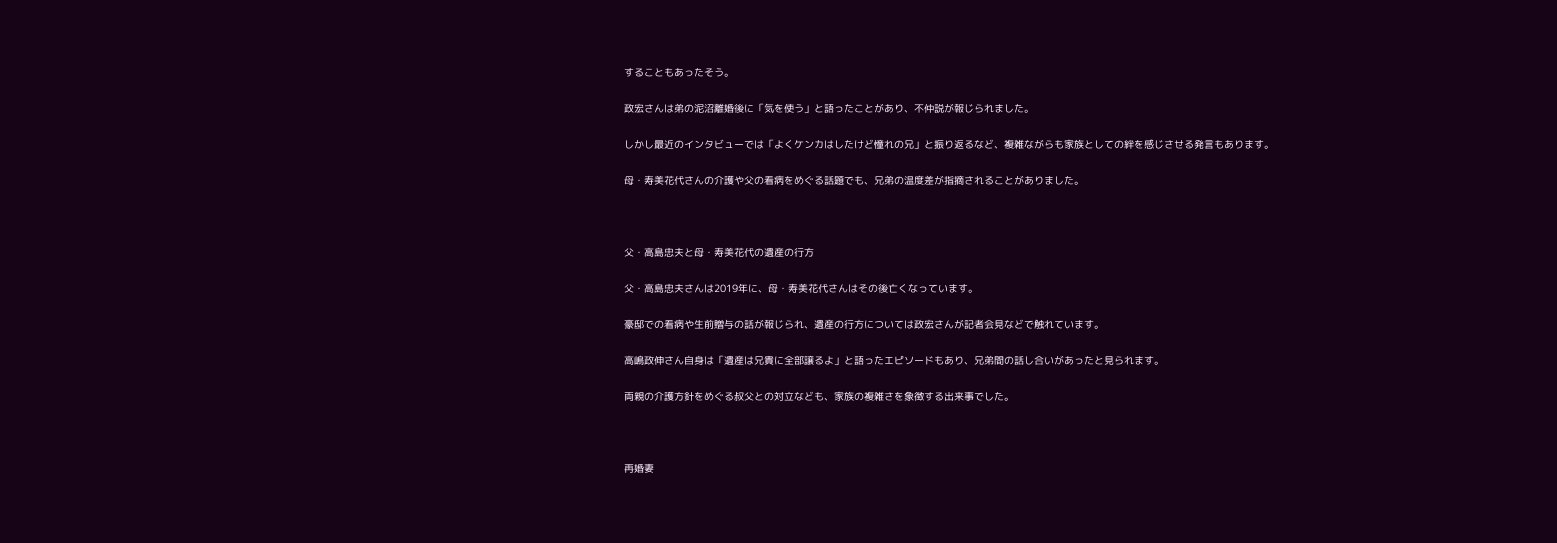することもあったそう。

政宏さんは弟の泥沼離婚後に「気を使う」と語ったことがあり、不仲説が報じられました。

しかし最近のインタビューでは「よくケンカはしたけど憧れの兄」と振り返るなど、複雑ながらも家族としての絆を感じさせる発言もあります。

母・寿美花代さんの介護や父の看病をめぐる話題でも、兄弟の温度差が指摘されることがありました。



父・高島忠夫と母・寿美花代の遺産の行方

父・高島忠夫さんは2019年に、母・寿美花代さんはその後亡くなっています。

豪邸での看病や生前贈与の話が報じられ、遺産の行方については政宏さんが記者会見などで触れています。

高嶋政伸さん自身は「遺産は兄貴に全部譲るよ」と語ったエピソードもあり、兄弟間の話し合いがあったと見られます。

両親の介護方針をめぐる叔父との対立なども、家族の複雑さを象徴する出来事でした。



再婚妻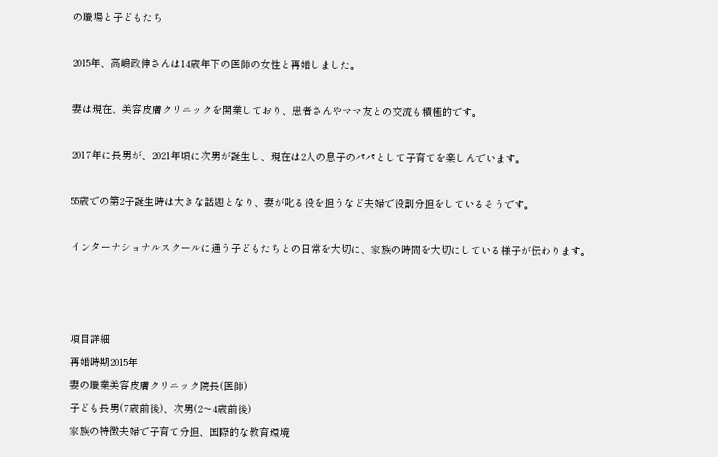の職場と子どもたち

2015年、高嶋政伸さんは14歳年下の医師の女性と再婚しました。

妻は現在、美容皮膚クリニックを開業しており、患者さんやママ友との交流も積極的です。

2017年に長男が、2021年頃に次男が誕生し、現在は2人の息子のパパとして子育てを楽しんでいます。

55歳での第2子誕生時は大きな話題となり、妻が叱る役を担うなど夫婦で役割分担をしているそうです。

インターナショナルスクールに通う子どもたちとの日常を大切に、家族の時間を大切にしている様子が伝わります。



項目詳細
再婚時期2015年
妻の職業美容皮膚クリニック院長(医師)
子ども長男(7歳前後)、次男(2〜4歳前後)
家族の特徴夫婦で子育て分担、国際的な教育環境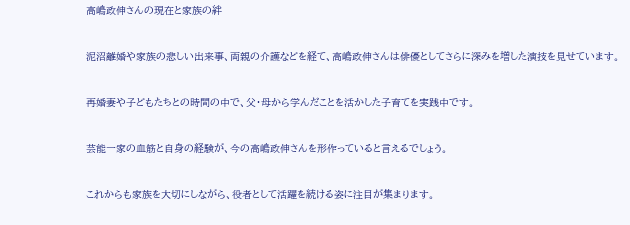高嶋政伸さんの現在と家族の絆

泥沼離婚や家族の悲しい出来事、両親の介護などを経て、高嶋政伸さんは俳優としてさらに深みを増した演技を見せています。

再婚妻や子どもたちとの時間の中で、父・母から学んだことを活かした子育てを実践中です。

芸能一家の血筋と自身の経験が、今の高嶋政伸さんを形作っていると言えるでしょう。

これからも家族を大切にしながら、役者として活躍を続ける姿に注目が集まります。